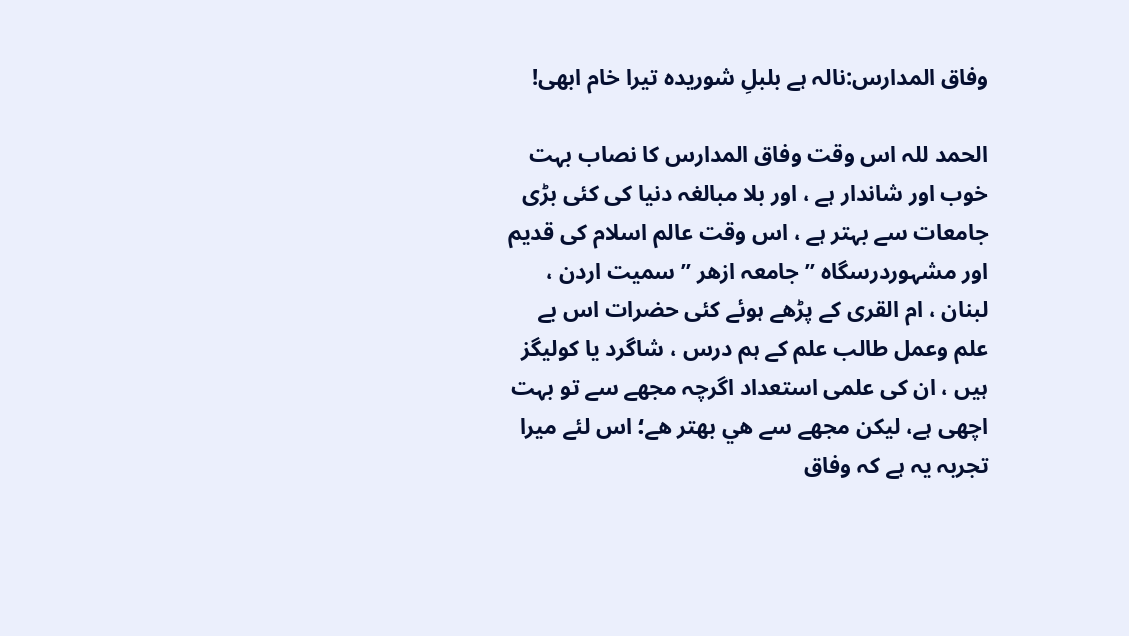وفاق المدارس:نالہ ہے بلبلِ شوریدہ تیرا خام ابھی!

الحمد للہ اس وقت وفاق المدارس کا نصاب بہت خوب اور شاندار ہے ، اور بلا مبالغہ دنیا کی کئی بڑی جامعات سے بہتر ہے ، اس وقت عالم اسلام کی قدیم اور مشہوردرسگاہ ” جامعہ ازھر ” سمیت اردن ، لبنان ، ام القری کے پڑھے ہوئے کئی حضرات اس بے علم وعمل طالب علم کے ہم درس ، شاگرد یا کولیگز ہیں ، ان کی علمی استعداد اگرچہ مجھے سے تو بہت اچھی ہے، لیکن مجهے سے هي بهتر هے؛ اس لئے میرا تجربہ یہ ہے کہ وفاق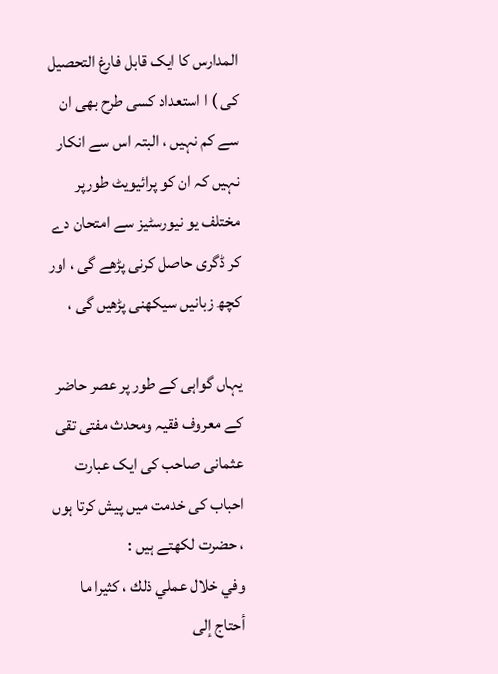المدارس کا ایک قابل فارغ التحصیل کی ) ا استعداد کسی طرح بھی ان سے کم نہیں ، البتہ اس سے انکار نہیں کہ ان کو پرائیویٹ طورپر مختلف یو نیورسٹیز سے امتحان دے کر ڈگری حاصل کرنی پڑھے گی ، اور کچھ زبانیں سیکھنی پڑھیں گی ،

یہاں گواہی کے طور پر عصر حاضر کے معروف فقیہ ومحدث مفتی تقی عثمانی صاحب کی ایک عبارت احباب کی خدمت میں پیش کرتا ہوں ، حضرت لکھتے ہیں :
وفي خلال عملي ذلك ، كثيرا ما أحتاج إلى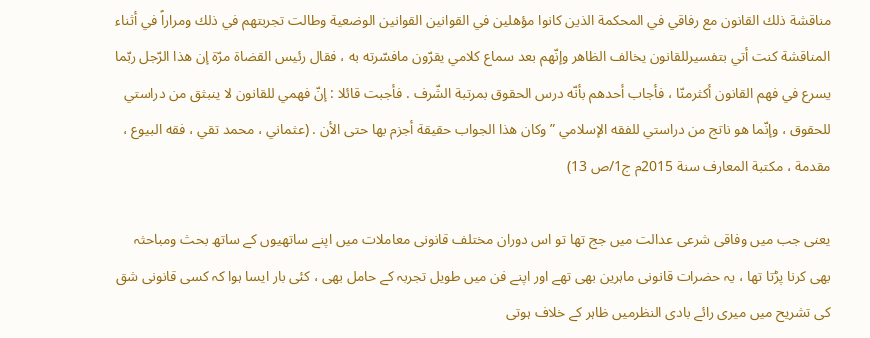مناقشة ذلك القانون مع رفاقي في المحكمة الذين كانوا مؤهلين في القوانين القوانين الوضعية وطالت تجربتهم في ذلك ومراراً في أثناء المناقشة كنت أتي بتفسيرللقانون يخالف الظاهر وإنّهم بعد سماع كلامي يقرّون مافسّرته به ، فقال رئيس القضاة مرّة إن هذا الرّجل ربّما يسرع في فهم القانون أكثرمنّا ، فأجاب أحدهم بأنّه درس الحقوق بمرتبة الشّرف . فأجبت قائلا : إنّ فهمي للقانون لا ينبثق من دراستي للحقوق ، وإنّما هو ناتج من دراستي للفقه الإسلامي ” وكان هذا الجواب حقيقة أجزم بها حتى الأن . (عثماني ، محمد تقي ، فقه البيوع ، مقدمة ، مكتبة المعارف سنة 2015م ج1/ص 13)

یعنی جب میں وفاقی شرعی عدالت میں جج تھا تو اس دوران مختلف قانونی معاملات میں اپنے ساتھیوں کے ساتھ بحث ومباحثہ بھی کرنا پڑتا تھا ، یہ حضرات قانونی ماہرین بھی تھے اور اپنے فن میں طویل تجربہ کے حامل بھی ، کئی بار ایسا ہوا کہ کسی قانونی شق کی تشریح میں میری رائے بادی النظرمیں ظاہر کے خلاف ہوتی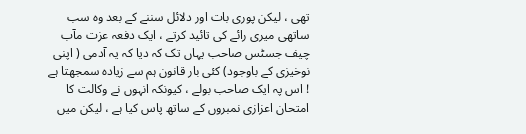تھی ، لیکن پوری بات اور دلائل سننے کے بعد وہ سب ساتھی میری رائے کی تائید کرتے ، ایک دفعہ عزت مآب چیف جسٹس صاحب یہاں تک کہ دیا کہ یہ آدمی ( اپنی نوخیزی کے باوجود) کئی بار قانون ہم سے زیادہ سمجھتا ہے ! اس پہ ایک صاحب بولے ، کیونکہ انہوں نے وکالت کا امتحان اعزازی نمبروں کے ساتھ پاس کیا ہے ، لیکن میں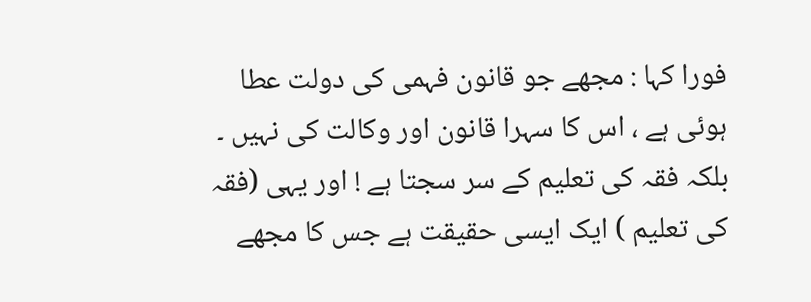فورا کہا : مجھے جو قانون فہمی کی دولت عطا ہوئی ہے ، اس کا سہرا قانون اور وکالت کی نہیں ۔ بلکہ فقہ کی تعلیم کے سر سجتا ہے ! اور یہی (فقہ کی تعلیم ) ایک ایسی حقیقت ہے جس کا مجھے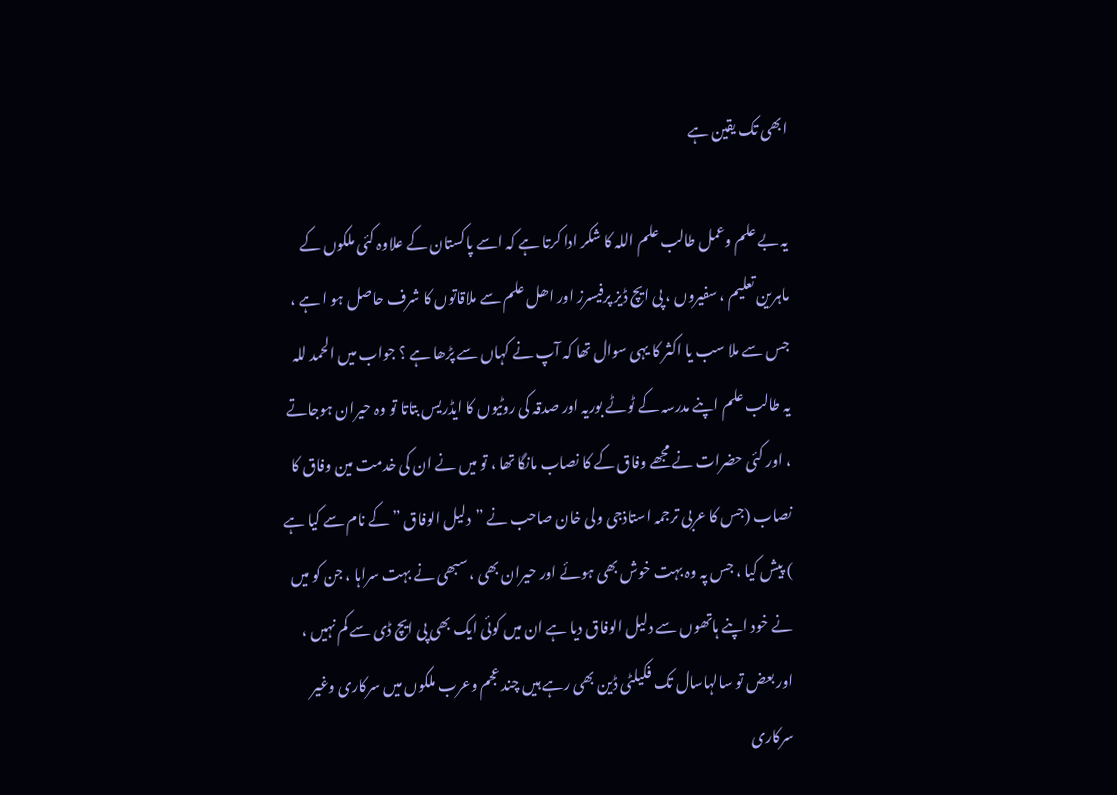ابھی تک یقین ہے

یہ بے علم وعمل طالب علم اللہ کا شکر ادا کرتا ہے کہ اسے پاکستان کے علاوہ کئی ملکوں کے ماہرین تعلیم ، سفیروں ، پی ایچ ڈیز پرفیسرز اور اھل علم سے ملاقاتوں کا شرف حاصل ہو ا ہے ، جس سے ملا سب یا اکثر کا یہی سوال تھا کہ آپ نے کہاں سے پڑھا ہے ؟ جواب میں الحمد للہ یہ طالب علم اپنے مدرسہ کے ٹوٹے بوریہ اور صدقہ کی روٹیوں کا ایڈریس بتاتا تو وہ حیران ہوجاتے ، اور کئی حضرات نے مجھے وفاق کے کا نصاب مانگا تھا ، تو میں نے ان کی خدمت مین وفاق کا نصاب (جس کا عربی ترجمہ استاذجی ولی خان صاحب نے ”دلیل الوفاق ”کے نام سے کیا ہے ) پیش کیا ، جس پہ وہ بہت خوش بھی ہوئے اور حیران بھی ، سبھی نے بہت سراہا ، جن کو میں نے خود اپنے ہاتھوں سے دلیل الوفاق دیا ہے ان میں کوئی ایک بھی پی ایچ ڈی سے کم نہیں ، اور بعض تو سالہاسال تک فکیلٹی ڈین بھی رہے ہیں چند عجم وعرب ملکوں میں سرکاری وغیر سرکاری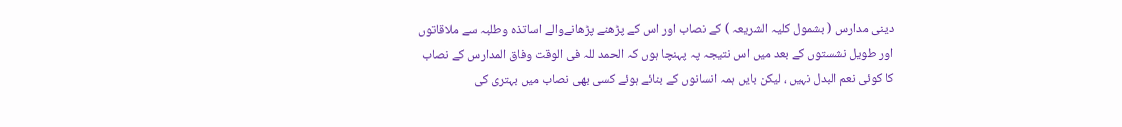دینی مدارس ( بشمول کلیہ الشریعہ ) کے نصاب اور اس کے پڑھنے پڑھانےوالے اساتذہ وطلبہ سے ملاقاتوں اور طویل نشستوں کے بعد میں اس نتیجہ پہ پہنچا ہوں کہ الحمد للہ فی الوقت وفاق المدارس کے نصاب کا کوئی نعم البدل نہیں ، لیکن بایں ہمہ انسانوں کے بنائے ہوئے کسی بھی نصاب میں بہتری کی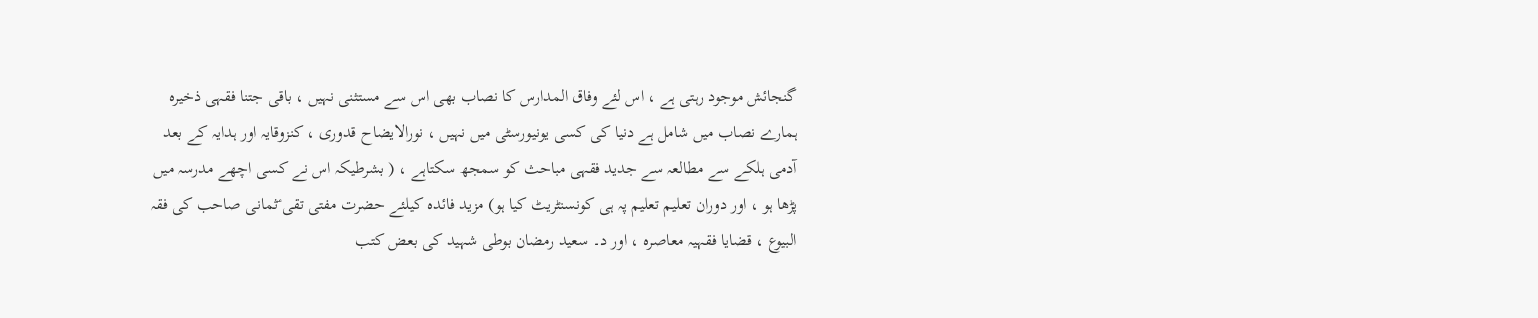گنجائش موجود رہتی ہے ، اس لئے وفاق المدارس کا نصاب بھی اس سے مستثنی نہیں ، باقی جتنا فقہی ذخیرہ ہمارے نصاب میں شامل ہے دنیا کی کسی یونیورسٹی میں نہیں ، نورالایضاح قدوری ، کنزوقایہ اور ہدایہ کے بعد آدمی ہلکے سے مطالعہ سے جدید فقہی مباحث کو سمجھ سکتاہے ، ( بشرطیکہ اس نے کسی اچھے مدرسہ میں پڑھا ہو ، اور دوران تعلیم تعلیم پہ ہی کونسنٹریٹ کیا ہو) مزید فائدہ کیلئے حضرت مفتی تقی ؑثمانی صاحب کی فقہ البیوع ، قضایا فقہیہ معاصرہ ، اور د۔ سعید رمضان بوطی شہید کی بعض کتب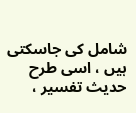شامل کی جاسکتی ہیں ، اسی طرح حدیث تفسیر ،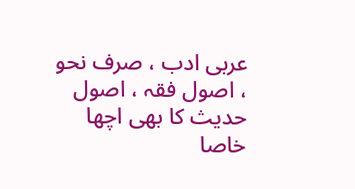عربی ادب ، صرف نحو ، اصول فقہ ، اصول حدیث کا بھی اچھا خاصا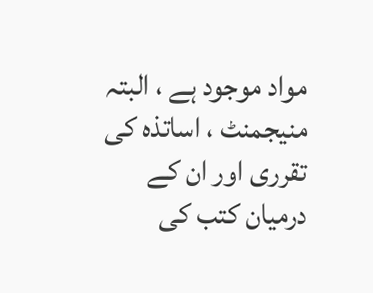مواد موجود ہے ، البتہ منیجمنٹ ، اساتذہ کی تقرری اور ان کے درمیان کتب کی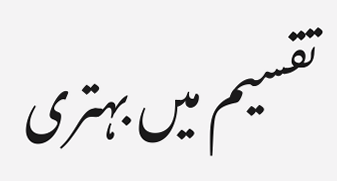تقسیم میں بہتری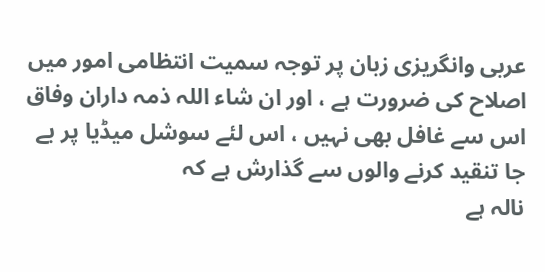عربی وانگریزی زبان پر توجہ سمیت انتظامی امور میں اصلاح کی ضرورت ہے ، اور ان شاء اللہ ذمہ داران وفاق اس سے غافل بھی نہیں ، اس لئے سوشل میڈیا پر بے جا تنقید کرنے والوں سے گذارش ہے کہ
نالہ ہے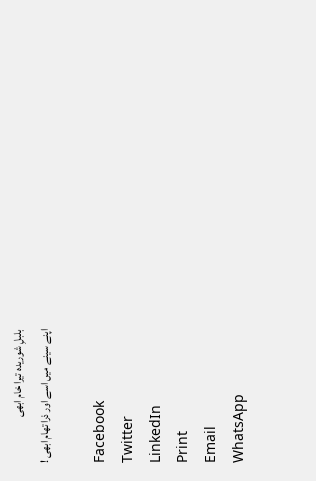بلبلِ شوریدہ تیرا خام ابھی
اپنے سینے میں اسے اور ذرا تھام ابھی !

Facebook
Twitter
LinkedIn
Print
Email
WhatsApp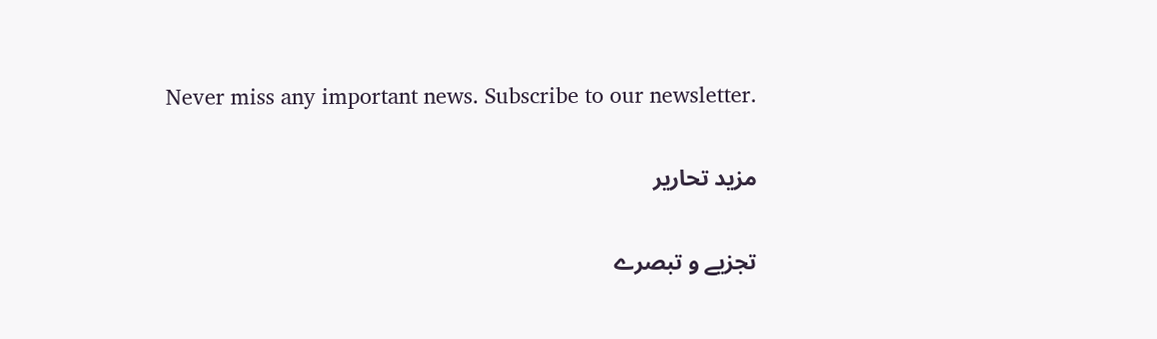Never miss any important news. Subscribe to our newsletter.

مزید تحاریر

تجزیے و تبصرے